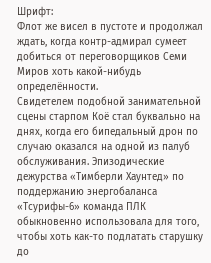Шрифт:
Флот же висел в пустоте и продолжал ждать, когда контр-адмирал сумеет добиться от переговорщиков Семи Миров хоть какой-нибудь определённости.
Свидетелем подобной занимательной сцены старпом Коё стал буквально на днях, когда его бипедальный дрон по случаю оказался на одной из палуб обслуживания. Эпизодические дежурства «Тимберли Хаунтед» по поддержанию энергобаланса «Тсурифы-6» команда ПЛК обыкновенно использовала для того, чтобы хоть как-то подлатать старушку до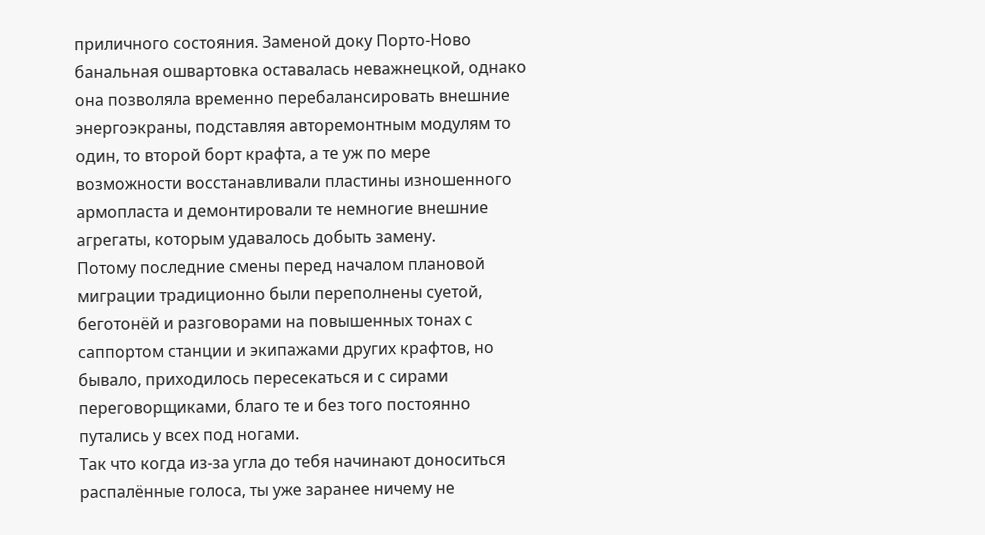приличного состояния. Заменой доку Порто-Ново банальная ошвартовка оставалась неважнецкой, однако она позволяла временно перебалансировать внешние энергоэкраны, подставляя авторемонтным модулям то один, то второй борт крафта, а те уж по мере возможности восстанавливали пластины изношенного армопласта и демонтировали те немногие внешние агрегаты, которым удавалось добыть замену.
Потому последние смены перед началом плановой миграции традиционно были переполнены суетой, беготонёй и разговорами на повышенных тонах с саппортом станции и экипажами других крафтов, но бывало, приходилось пересекаться и с сирами переговорщиками, благо те и без того постоянно путались у всех под ногами.
Так что когда из-за угла до тебя начинают доноситься распалённые голоса, ты уже заранее ничему не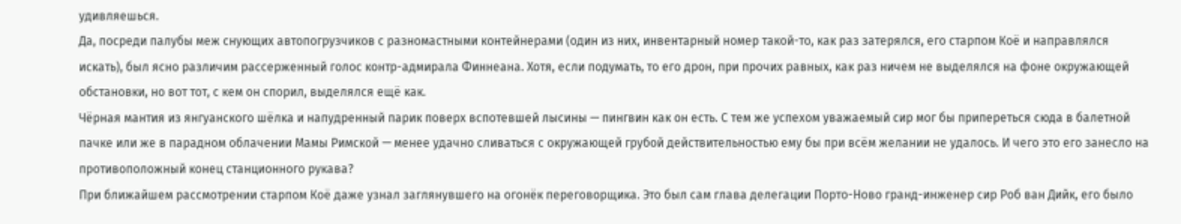удивляешься.
Да, посреди палубы меж снующих автопогрузчиков с разномастными контейнерами (один из них, инвентарный номер такой-то, как раз затерялся, его старпом Коё и направлялся искать), был ясно различим рассерженный голос контр-адмирала Финнеана. Хотя, если подумать, то его дрон, при прочих равных, как раз ничем не выделялся на фоне окружающей обстановки, но вот тот, с кем он спорил, выделялся ещё как.
Чёрная мантия из янгуанского шёлка и напудренный парик поверх вспотевшей лысины — пингвин как он есть. С тем же успехом уважаемый сир мог бы припереться сюда в балетной пачке или же в парадном облачении Мамы Римской — менее удачно сливаться с окружающей грубой действительностью ему бы при всём желании не удалось. И чего это его занесло на противоположный конец станционного рукава?
При ближайшем рассмотрении старпом Коё даже узнал заглянувшего на огонёк переговорщика. Это был сам глава делегации Порто-Ново гранд-инженер сир Роб ван Дийк, его было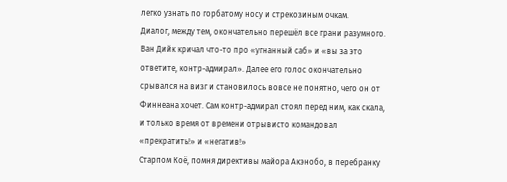легко узнать по горбатому носу и стрекозиным очкам.
Диалог, между тем, окончательно перешёл все грани разумного. Ван Дийк кричал что-то про «угнанный саб» и «вы за это ответите, контр-адмирал». Далее его голос окончательно срывался на визг и становилось вовсе не понятно, чего он от Финнеана хочет. Сам контр-адмирал стоял перед ним, как скала, и только время от времени отрывисто командовал «прекратить!» и «негатив!»
Старпом Коё, помня директивы майора Акэнобо, в перебранку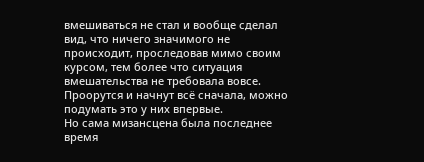вмешиваться не стал и вообще сделал вид, что ничего значимого не происходит, проследовав мимо своим курсом, тем более что ситуация вмешательства не требовала вовсе. Проорутся и начнут всё сначала, можно подумать это у них впервые.
Но сама мизансцена была последнее время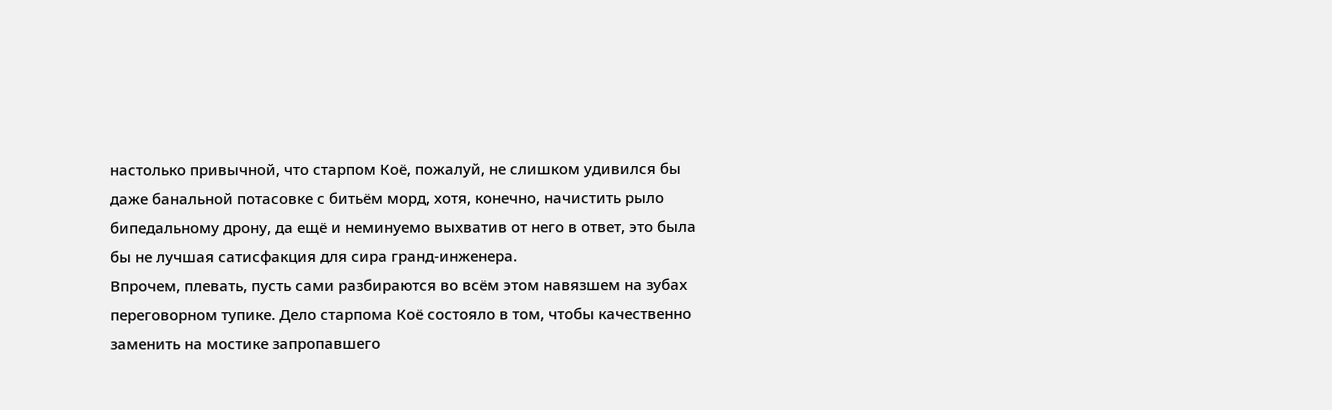настолько привычной, что старпом Коё, пожалуй, не слишком удивился бы даже банальной потасовке с битьём морд, хотя, конечно, начистить рыло бипедальному дрону, да ещё и неминуемо выхватив от него в ответ, это была бы не лучшая сатисфакция для сира гранд-инженера.
Впрочем, плевать, пусть сами разбираются во всём этом навязшем на зубах переговорном тупике. Дело старпома Коё состояло в том, чтобы качественно заменить на мостике запропавшего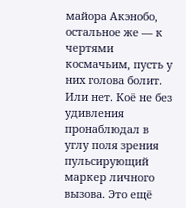майора Акэнобо, остальное же — к чертями космачьим, пусть у них голова болит.
Или нет. Коё не без удивления пронаблюдал в углу поля зрения пульсирующий маркер личного вызова. Это ещё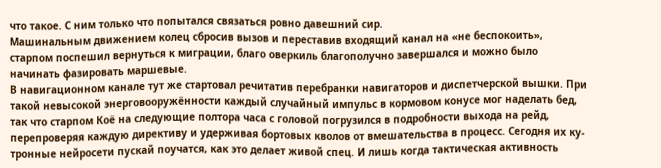что такое. С ним только что попытался связаться ровно давешний сир.
Машинальным движением колец сбросив вызов и переставив входящий канал на «не беспокоить», старпом поспешил вернуться к миграции, благо оверкиль благополучно завершался и можно было начинать фазировать маршевые.
В навигационном канале тут же стартовал речитатив перебранки навигаторов и диспетчерской вышки. При такой невысокой энерговооружённости каждый случайный импульс в кормовом конусе мог наделать бед, так что старпом Коё на следующие полтора часа с головой погрузился в подробности выхода на рейд, перепроверяя каждую директиву и удерживая бортовых кволов от вмешательства в процесс. Сегодня их ку-тронные нейросети пускай поучатся, как это делает живой спец. И лишь когда тактическая активность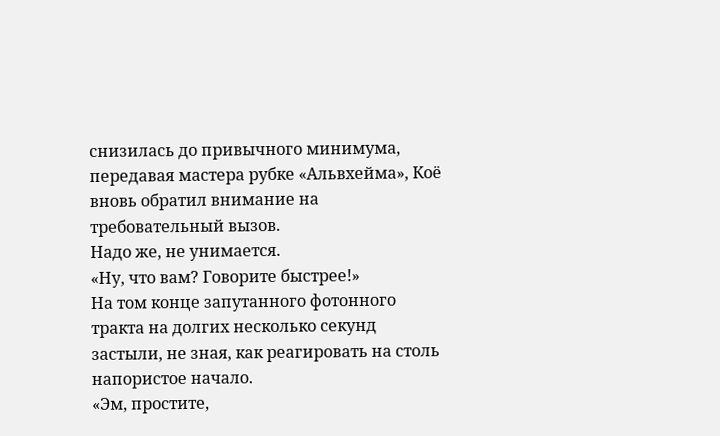снизилась до привычного минимума, передавая мастера рубке «Альвхейма», Коё вновь обратил внимание на требовательный вызов.
Надо же, не унимается.
«Ну, что вам? Говорите быстрее!»
На том конце запутанного фотонного тракта на долгих несколько секунд застыли, не зная, как реагировать на столь напористое начало.
«Эм, простите,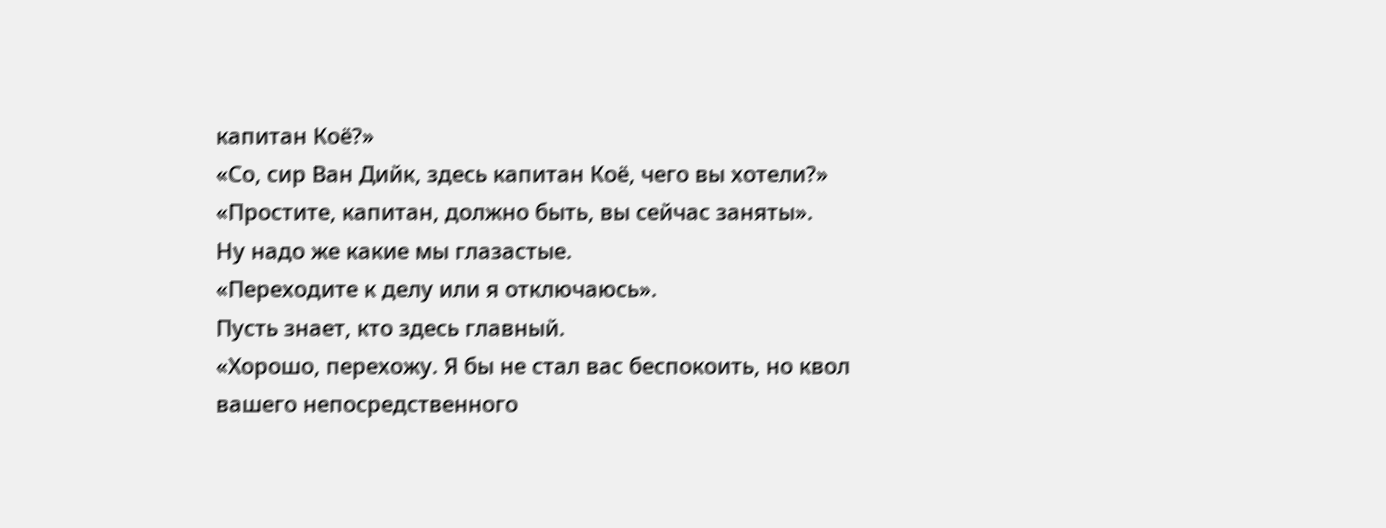капитан Коё?»
«Со, сир Ван Дийк, здесь капитан Коё, чего вы хотели?»
«Простите, капитан, должно быть, вы сейчас заняты».
Ну надо же какие мы глазастые.
«Переходите к делу или я отключаюсь».
Пусть знает, кто здесь главный.
«Хорошо, перехожу. Я бы не стал вас беспокоить, но квол вашего непосредственного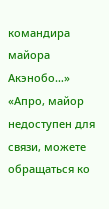командира майора Акэнобо…»
«Апро, майор недоступен для связи, можете обращаться ко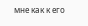мне как к его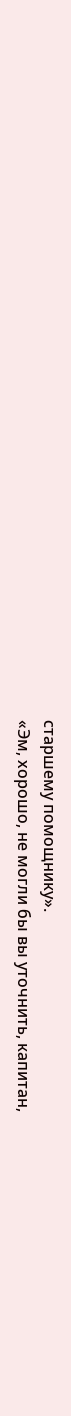старшему помощнику».
«Эм, хорошо, не могли бы вы уточнить, капитан,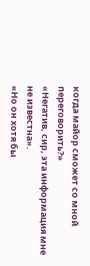когда майор сможет со мной переговорить?»
«Негатив, сир, эта информация мне не известна».
«Но он хотя бы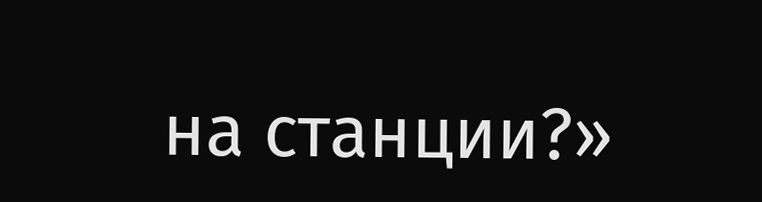на станции?»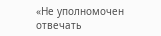«Не уполномочен отвечать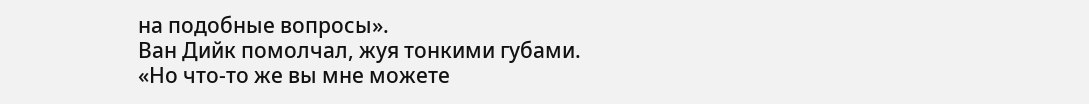на подобные вопросы».
Ван Дийк помолчал, жуя тонкими губами.
«Но что-то же вы мне можете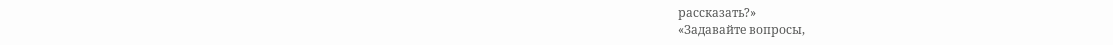рассказать?»
«Задавайте вопросы,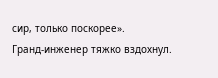сир, только поскорее».
Гранд-инженер тяжко вздохнул.